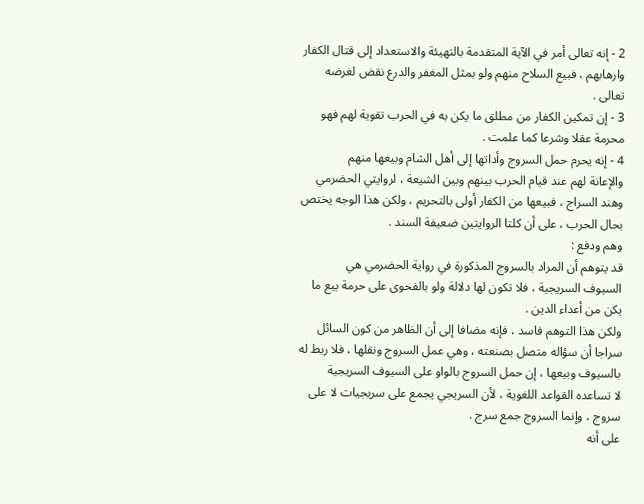2 - إنه تعالى أمر في الآية المتقدمة بالتهيئة والاستعداد إلى قتال الكفار
وارهابهم ، فبيع السلاح منهم ولو بمثل المغفر والدرع نقض لغرضه
تعالى .
3 - إن تمكين الكفار من مطلق ما يكن به في الحرب تقوية لهم فهو
محرمة عقلا وشرعا كما علمت .
4 - إنه يحرم حمل السروج وأداتها إلى أهل الشام وبيعها منهم
والإعانة لهم عند قيام الحرب بينهم وبين الشيعة ، لروايتي الحضرمي
وهند السراج ، فبيعها من الكفار أولى بالتحريم ، ولكن هذا الوجه يختص
بحال الحرب ، على أن كلتا الروايتين ضعيفة السند .
وهم ودفع :
قد يتوهم أن المراد بالسروج المذكورة في رواية الحضرمي هي
السيوف السريجية ، فلا تكون لها دلالة ولو بالفحوى على حرمة بيع ما
يكن من أعداء الدين .
ولكن هذا التوهم فاسد ، فإنه مضافا إلى أن الظاهر من كون السائل
سراجا أن سؤاله متصل بصنعته ، وهي عمل السروج ونقلها ، فلا ربط له
بالسيوف وبيعها ، إن حمل السروج بالواو على السيوف السريجية
لا تساعده القواعد اللغوية ، لأن السريجي يجمع على سريجيات لا على
سروج ، وإنما السروج جمع سرج .
على أنه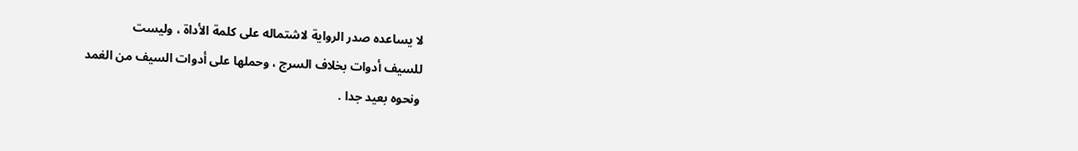لا يساعده صدر الرواية لاشتماله على كلمة الأداة ، وليست
للسيف أدوات بخلاف السرج ، وحملها على أدوات السيف من الغمد
ونحوه بعيد جدا .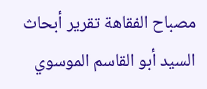مصباح الفقاهة تقرير أبحاث السيد أبو القاسم الموسوي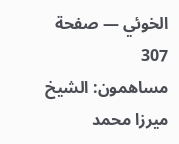الخوئي — صفحة 307
مساهمون: الشيخ ميرزا محمد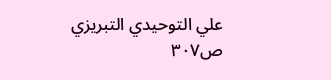علي التوحيدي التبريزي
ص٣٠٧